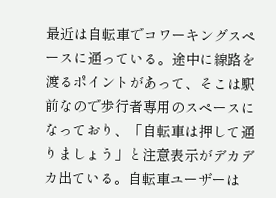最近は自転車でコワーキングスペースに通っている。途中に線路を渡るポイントがあって、そこは駅前なので歩行者専用のスペースになっており、「自転車は押して通りましょう」と注意表示がデカデカ出ている。自転車ユーザーは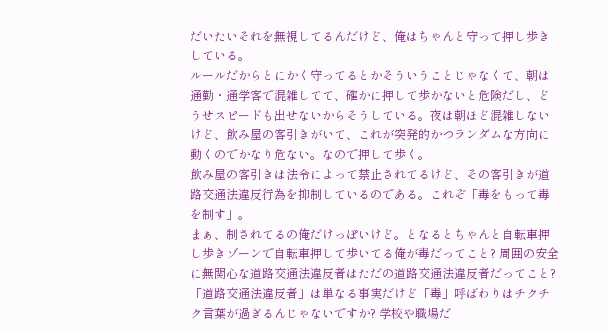だいたいそれを無視してるんだけど、俺はちゃんと守って押し歩きしている。
ルールだからとにかく守ってるとかそういうことじゃなくて、朝は通勤・通学客で混雑してて、確かに押して歩かないと危険だし、どうせスピードも出せないからそうしている。夜は朝ほど混雑しないけど、飲み屋の客引きがいて、これが突発的かつランダムな方向に動くのでかなり危ない。なので押して歩く。
飲み屋の客引きは法令によって禁止されてるけど、その客引きが道路交通法違反行為を抑制しているのである。これぞ「毒をもって毒を制す」。
まぁ、制されてるの俺だけっぽいけど。となるとちゃんと自転車押し歩きゾーンで自転車押して歩いてる俺が毒だってこと? 周囲の安全に無関心な道路交通法違反者はただの道路交通法違反者だってこと?
「道路交通法違反者」は単なる事実だけど「毒」呼ばわりはチクチク言葉が過ぎるんじゃないですか? 学校や職場だ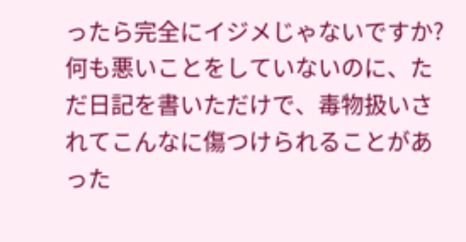ったら完全にイジメじゃないですか?
何も悪いことをしていないのに、ただ日記を書いただけで、毒物扱いされてこんなに傷つけられることがあった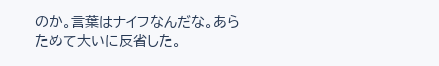のか。言葉はナイフなんだな。あらためて大いに反省した。